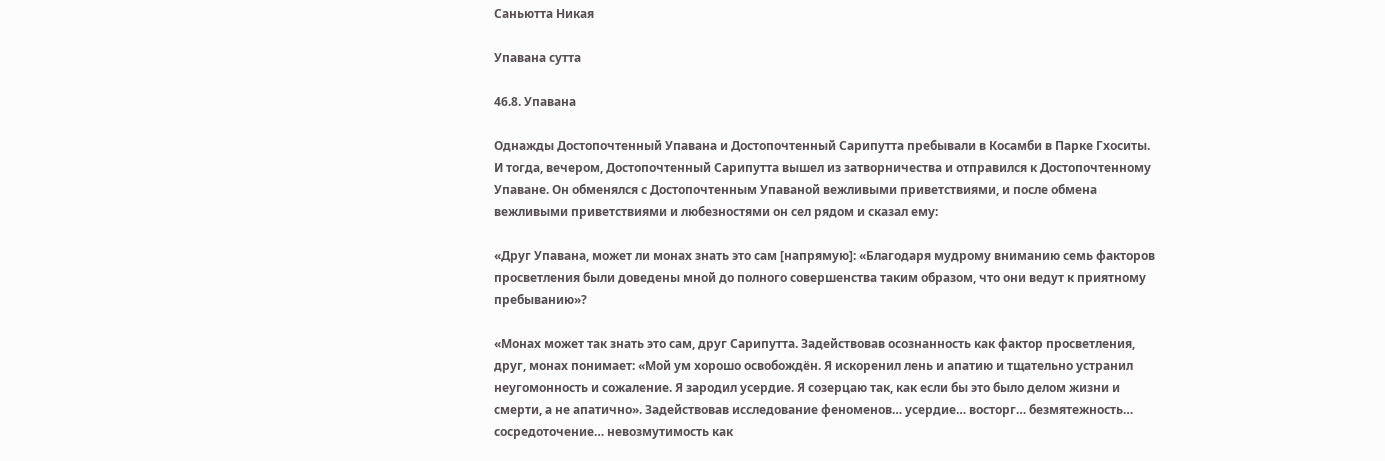Саньютта Никая

Упавана сутта

46.8. Упавана

Однажды Достопочтенный Упавана и Достопочтенный Сарипутта пребывали в Косамби в Парке Гхоситы. И тогда, вечером, Достопочтенный Сарипутта вышел из затворничества и отправился к Достопочтенному Упаване. Он обменялся с Достопочтенным Упаваной вежливыми приветствиями, и после обмена вежливыми приветствиями и любезностями он сел рядом и сказал ему:

«Друг Упавана, может ли монах знать это сам [напрямую]: «Благодаря мудрому вниманию семь факторов просветления были доведены мной до полного совершенства таким образом, что они ведут к приятному пребыванию»?

«Монах может так знать это сам, друг Сарипутта. Задействовав осознанность как фактор просветления, друг, монах понимает: «Мой ум хорошо освобождён. Я искоренил лень и апатию и тщательно устранил неугомонность и сожаление. Я зародил усердие. Я созерцаю так, как если бы это было делом жизни и смерти, а не апатично». Задействовав исследование феноменов… усердие… восторг… безмятежность… сосредоточение… невозмутимость как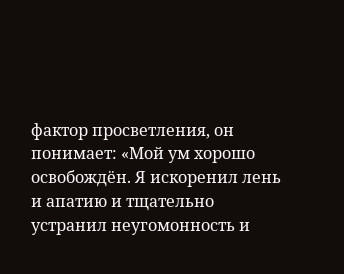фактор просветления, он понимает: «Мой ум хорошо освобождён. Я искоренил лень и апатию и тщательно устранил неугомонность и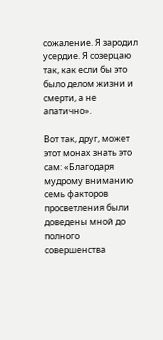сожаление. Я зародил усердие. Я созерцаю так, как если бы это было делом жизни и смерти, а не апатично».

Вот так, друг, может этот монах знать это сам: «Благодаря мудрому вниманию семь факторов просветления были доведены мной до полного совершенства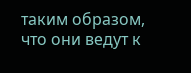таким образом, что они ведут к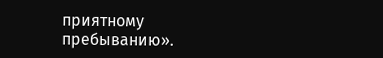приятному пребыванию».